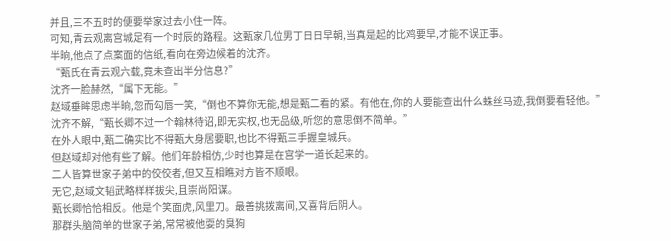并且,三不五时的便要举家过去小住一阵。
可知,青云观离宫城足有一个时辰的路程。这甄家几位男丁日日早朝,当真是起的比鸡要早,才能不误正事。
半晌,他点了点案面的信纸,看向在旁边候着的沈齐。
“甄氏在青云观六载,竟未查出半分信息?”
沈齐一脸赫然,“属下无能。”
赵域垂眸思虑半晌,忽而勾唇一笑,“倒也不算你无能,想是甄二看的紧。有他在,你的人要能查出什么蛛丝马迹,我倒要看轻他。”
沈齐不解,“甄长卿不过一个翰林待诏,即无实权,也无品级,听您的意思倒不简单。”
在外人眼中,甄二确实比不得甄大身居要职,也比不得甄三手握皇城兵。
但赵域却对他有些了解。他们年龄相仿,少时也算是在宫学一道长起来的。
二人皆算世家子弟中的佼佼者,但又互相瞧对方皆不顺眼。
无它,赵域文韬武略样样拔尖,且崇尚阳谋。
甄长卿恰恰相反。他是个笑面虎,风里刀。最善挑拨离间,又喜背后阴人。
那群头脑简单的世家子弟,常常被他耍的臭狗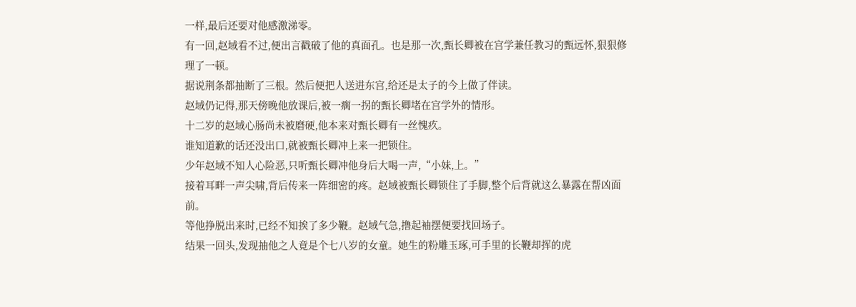一样,最后还要对他感激涕零。
有一回,赵域看不过,便出言戳破了他的真面孔。也是那一次,甄长卿被在宫学兼任教习的甄远怀,狠狠修理了一顿。
据说荆条都抽断了三根。然后便把人送进东宫,给还是太子的今上做了伴读。
赵域仍记得,那天傍晚他放课后,被一瘸一拐的甄长卿堵在宫学外的情形。
十二岁的赵域心肠尚未被磨硬,他本来对甄长卿有一丝愧疚。
谁知道歉的话还没出口,就被甄长卿冲上来一把锁住。
少年赵域不知人心险恶,只听甄长卿冲他身后大喝一声,“小妹,上。”
接着耳畔一声尖啸,背后传来一阵细密的疼。赵域被甄长卿锁住了手脚,整个后背就这么暴露在帮凶面前。
等他挣脱出来时,已经不知挨了多少鞭。赵域气急,撸起袖摆便要找回场子。
结果一回头,发现抽他之人竟是个七八岁的女童。她生的粉雕玉琢,可手里的长鞭却挥的虎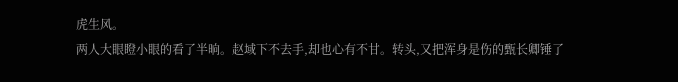虎生风。
两人大眼瞪小眼的看了半晌。赵域下不去手,却也心有不甘。转头,又把浑身是伤的甄长卿锤了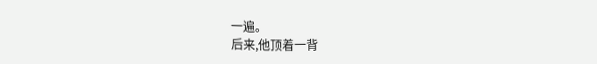一遍。
后来,他顶着一背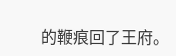的鞭痕回了王府。